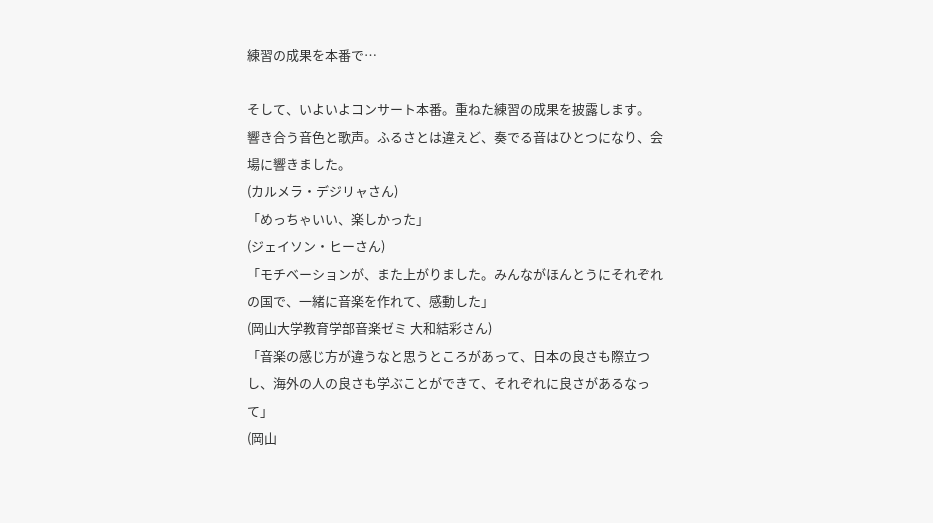練習の成果を本番で…

そして、いよいよコンサート本番。重ねた練習の成果を披露します。
響き合う音色と歌声。ふるさとは違えど、奏でる音はひとつになり、会場に響きました。
(カルメラ・デジリャさん)
「めっちゃいい、楽しかった」
(ジェイソン・ヒーさん)
「モチベーションが、また上がりました。みんながほんとうにそれぞれの国で、一緒に音楽を作れて、感動した」
(岡山大学教育学部音楽ゼミ 大和結彩さん)
「音楽の感じ方が違うなと思うところがあって、日本の良さも際立つし、海外の人の良さも学ぶことができて、それぞれに良さがあるなって」
(岡山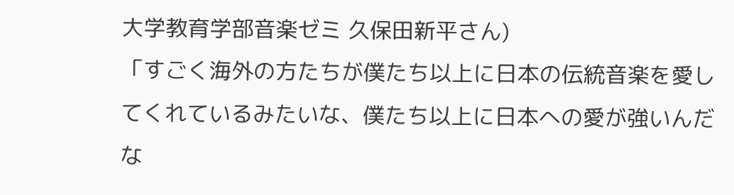大学教育学部音楽ゼミ 久保田新平さん)
「すごく海外の方たちが僕たち以上に日本の伝統音楽を愛してくれているみたいな、僕たち以上に日本への愛が強いんだな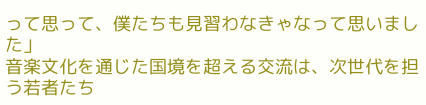って思って、僕たちも見習わなきゃなって思いました」
音楽文化を通じた国境を超える交流は、次世代を担う若者たち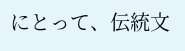にとって、伝統文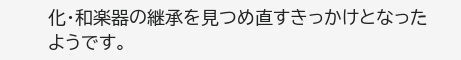化・和楽器の継承を見つめ直すきっかけとなったようです。